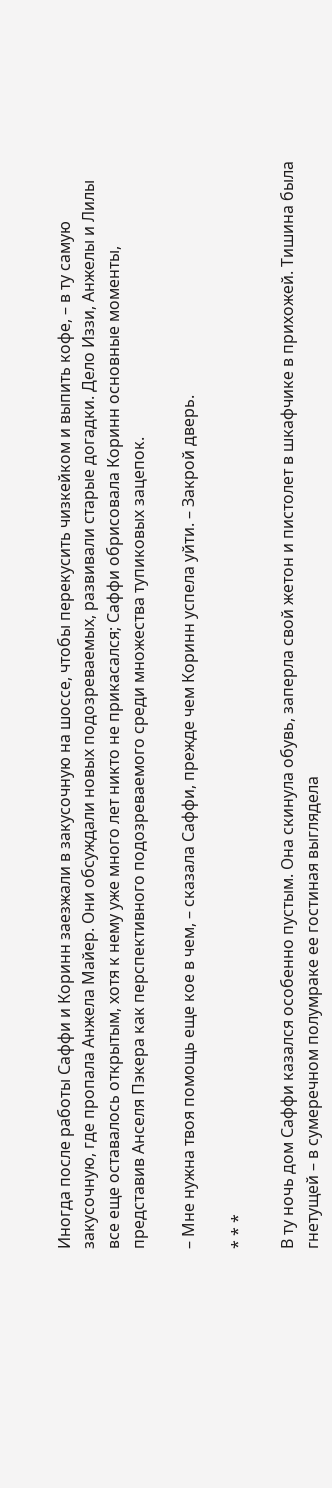Иногда после работы Саффи и Коринн заезжали в закусочную на шоссе, чтобы перекусить чизкейком и выпить кофе, – в ту самую закусочную, где пропала Анжела Майер. Они обсуждали новых подозреваемых, развивали старые догадки. Дело Иззи, Анжелы и Лилы все еще оставалось открытым, хотя к нему уже много лет никто не прикасался; Саффи обрисовала Коринн основные моменты, представив Анселя Пэкера как перспективного подозреваемого среди множества тупиковых зацепок.

– Мне нужна твоя помощь еще кое в чем, – сказала Саффи, прежде чем Коринн успела уйти. – Закрой дверь.

* * *

В ту ночь дом Саффи казался особенно пустым. Она скинула обувь, заперла свой жетон и пистолет в шкафчике в прихожей. Тишина была гнетущей – в сумеречном полумраке ее гостиная выглядела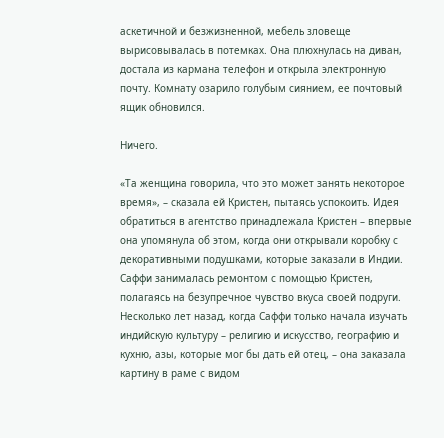аскетичной и безжизненной, мебель зловеще вырисовывалась в потемках. Она плюхнулась на диван, достала из кармана телефон и открыла электронную почту. Комнату озарило голубым сиянием, ее почтовый ящик обновился.

Ничего.

«Та женщина говорила, что это может занять некоторое время», – сказала ей Кристен, пытаясь успокоить. Идея обратиться в агентство принадлежала Кристен – впервые она упомянула об этом, когда они открывали коробку с декоративными подушками, которые заказали в Индии. Саффи занималась ремонтом с помощью Кристен, полагаясь на безупречное чувство вкуса своей подруги. Несколько лет назад, когда Саффи только начала изучать индийскую культуру – религию и искусство, географию и кухню, азы, которые мог бы дать ей отец, – она заказала картину в раме с видом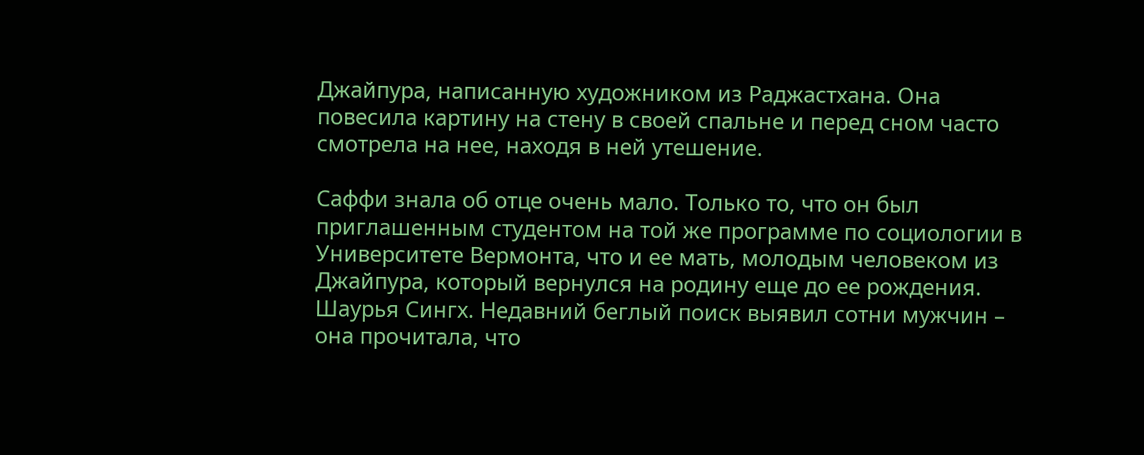Джайпура, написанную художником из Раджастхана. Она повесила картину на стену в своей спальне и перед сном часто смотрела на нее, находя в ней утешение.

Саффи знала об отце очень мало. Только то, что он был приглашенным студентом на той же программе по социологии в Университете Вермонта, что и ее мать, молодым человеком из Джайпура, который вернулся на родину еще до ее рождения. Шаурья Сингх. Недавний беглый поиск выявил сотни мужчин – она прочитала, что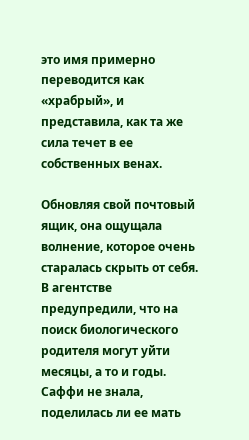это имя примерно переводится как «храбрый», и представила, как та же сила течет в ее собственных венах.

Обновляя свой почтовый ящик, она ощущала волнение, которое очень старалась скрыть от себя. В агентстве предупредили, что на поиск биологического родителя могут уйти месяцы, а то и годы. Саффи не знала, поделилась ли ее мать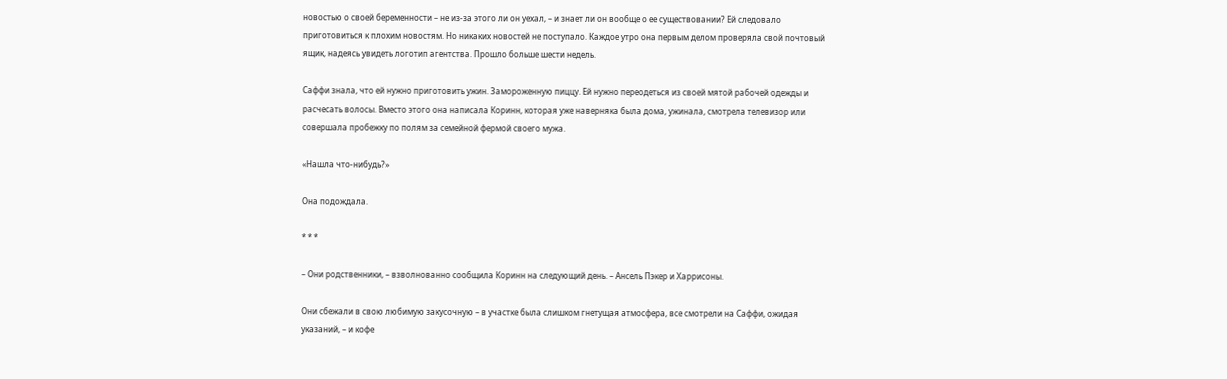новостью о своей беременности – не из-за этого ли он уехал, – и знает ли он вообще о ее существовании? Ей следовало приготовиться к плохим новостям. Но никаких новостей не поступало. Каждое утро она первым делом проверяла свой почтовый ящик, надеясь увидеть логотип агентства. Прошло больше шести недель.

Саффи знала, что ей нужно приготовить ужин. Замороженную пиццу. Ей нужно переодеться из своей мятой рабочей одежды и расчесать волосы. Вместо этого она написала Коринн, которая уже наверняка была дома, ужинала, смотрела телевизор или совершала пробежку по полям за семейной фермой своего мужа.

«Нашла что-нибудь?»

Она подождала.

* * *

– Они родственники, – взволнованно сообщила Коринн на следующий день. – Ансель Пэкер и Харрисоны.

Они сбежали в свою любимую закусочную – в участке была слишком гнетущая атмосфера, все смотрели на Саффи, ожидая указаний, – и кофе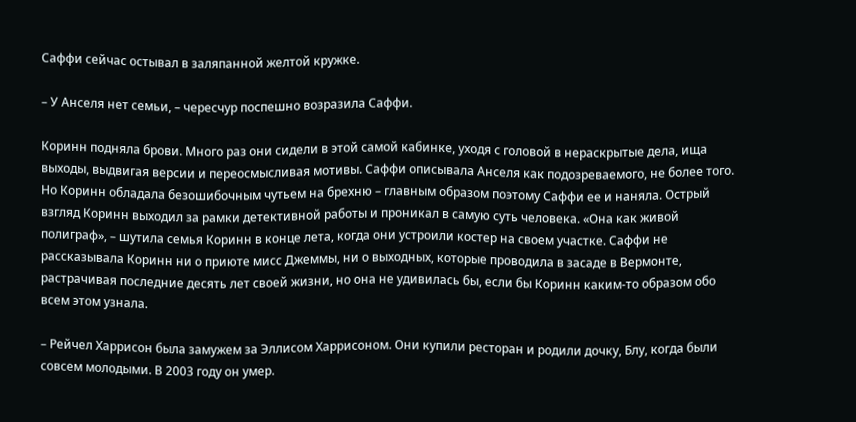Саффи сейчас остывал в заляпанной желтой кружке.

– У Анселя нет семьи, – чересчур поспешно возразила Саффи.

Коринн подняла брови. Много раз они сидели в этой самой кабинке, уходя с головой в нераскрытые дела, ища выходы, выдвигая версии и переосмысливая мотивы. Саффи описывала Анселя как подозреваемого, не более того. Но Коринн обладала безошибочным чутьем на брехню – главным образом поэтому Саффи ее и наняла. Острый взгляд Коринн выходил за рамки детективной работы и проникал в самую суть человека. «Она как живой полиграф», – шутила семья Коринн в конце лета, когда они устроили костер на своем участке. Саффи не рассказывала Коринн ни о приюте мисс Джеммы, ни о выходных, которые проводила в засаде в Вермонте, растрачивая последние десять лет своей жизни, но она не удивилась бы, если бы Коринн каким-то образом обо всем этом узнала.

– Рейчел Харрисон была замужем за Эллисом Харрисоном. Они купили ресторан и родили дочку, Блу, когда были совсем молодыми. В 2003 году он умер.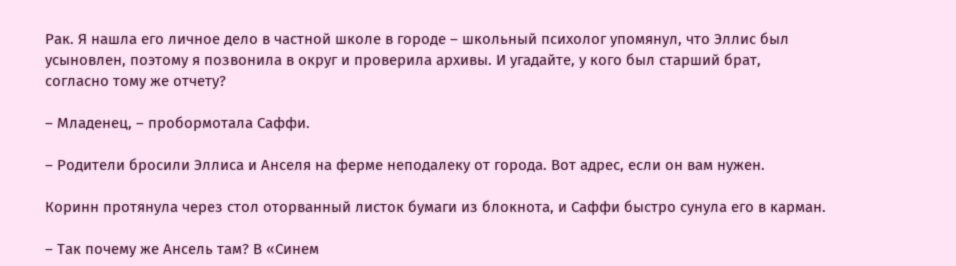Рак. Я нашла его личное дело в частной школе в городе – школьный психолог упомянул, что Эллис был усыновлен, поэтому я позвонила в округ и проверила архивы. И угадайте, у кого был старший брат, согласно тому же отчету?

– Младенец, – пробормотала Саффи.

– Родители бросили Эллиса и Анселя на ферме неподалеку от города. Вот адрес, если он вам нужен.

Коринн протянула через стол оторванный листок бумаги из блокнота, и Саффи быстро сунула его в карман.

– Так почему же Ансель там? В «Синем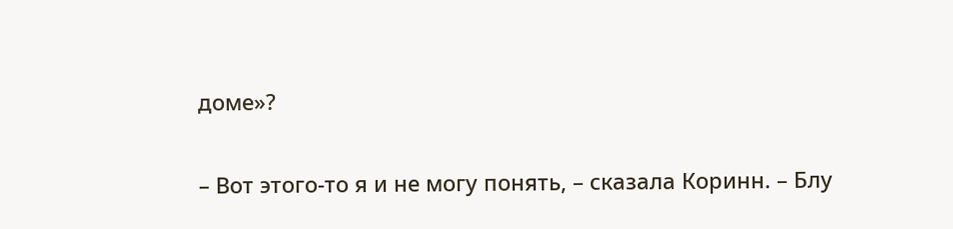доме»?

– Вот этого-то я и не могу понять, – сказала Коринн. – Блу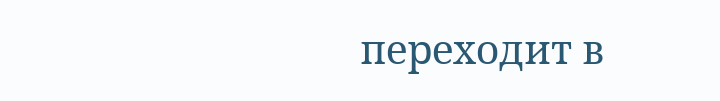переходит в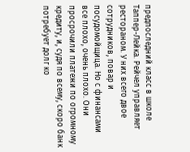предпоследний класс в школе Таппер-Лейка. Рейчел управляет рестораном. У них всего двое сотрудников, повар и посудомойщица. Но с финансами все плохо, очень плохо. Они просрочили платежи по огромному кредиту, и, судя по всему, скоро банк потребует долг ко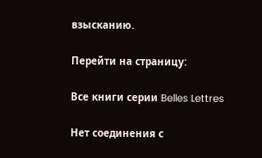взысканию.

Перейти на страницу:

Все книги серии Belles Lettres

Нет соединения с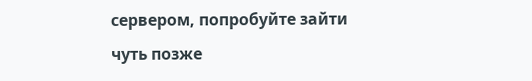сервером, попробуйте зайти чуть позже